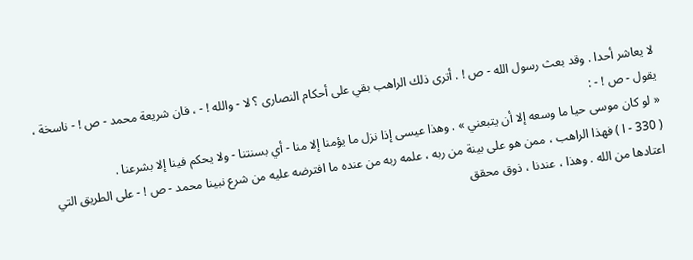لا يعاشر أحدا . وقد بعث رسول الله - ص ! . أترى ذلك الراهب بقي على أحكام النصارى ؟ لا - والله ! - ، فان شريعة محمد - ص ! - ناسخة ، يقول - ص ! - :
« لو كان موسى حيا ما وسعه إلا أن يتبعني » . وهذا عيسى إذا نزل ما يؤمنا إلا منا - أي بسنتنا - ولا يحكم فينا إلا بشرعنا .
( 330 - ا ) فهذا الراهب ، ممن هو على بينة من ربه ، علمه ربه من عنده ما افترضه عليه من شرع نبينا محمد - ص ! - على الطريق التي اعتادها من الله . وهذا ، عندنا ، ذوق محقق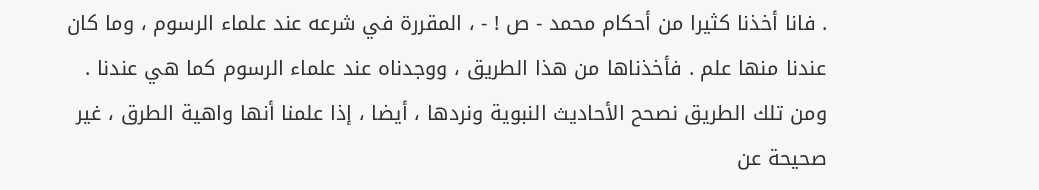. فانا أخذنا كثيرا من أحكام محمد - ص ! - ، المقررة في شرعه عند علماء الرسوم ، وما كان عندنا منها علم . فأخذناها من هذا الطريق ، ووجدناه عند علماء الرسوم كما هي عندنا . ومن تلك الطريق نصحح الأحاديث النبوية ونردها ، أيضا ، إذا علمنا أنها واهية الطرق ، غير صحيحة عن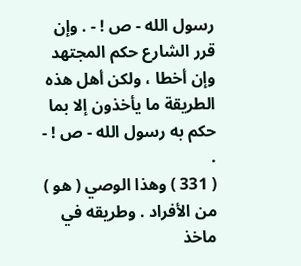رسول الله - ص ! - . وإن قرر الشارع حكم المجتهد وإن أخطا ، ولكن أهل هذه الطريقة ما يأخذون إلا بما حكم به رسول الله - ص ! - .
( 331 ) وهذا الوصي ( هو ) من الأفراد . وطريقه في ماخذ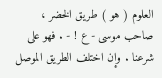العلوم ( هو ) طريق الخضر ، صاحب موسى - ع ! - . فهو على شرعنا . وإن اختلف الطريق الموصل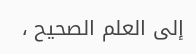إلى العلم الصحيح ،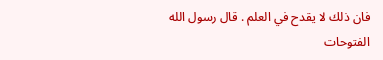فان ذلك لا يقدح في العلم . قال رسول الله
الفتوحات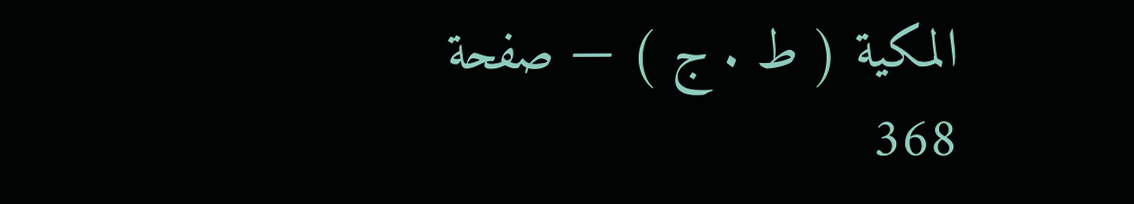المكية ( ط . ج ) — صفحة 368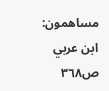مساهمون: ابن عربي
ص٣٦٨